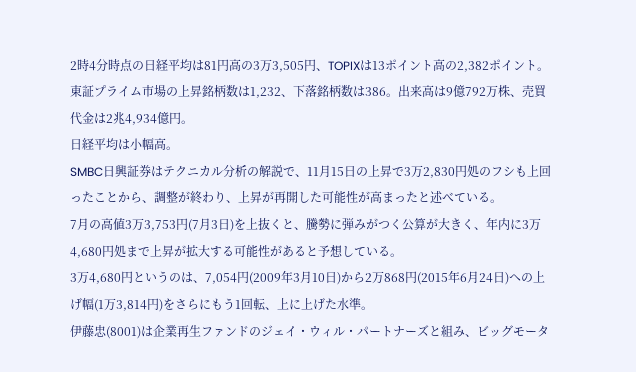2時4分時点の日経平均は81円高の3万3,505円、TOPIXは13ポイント高の2,382ポイント。東証プライム市場の上昇銘柄数は1,232、下落銘柄数は386。出来高は9億792万株、売買代金は2兆4,934億円。
日経平均は小幅高。
SMBC日興証券はテクニカル分析の解説で、11月15日の上昇で3万2,830円処のフシも上回ったことから、調整が終わり、上昇が再開した可能性が高まったと述べている。
7月の高値3万3,753円(7月3日)を上抜くと、騰勢に弾みがつく公算が大きく、年内に3万4,680円処まで上昇が拡大する可能性があると予想している。
3万4,680円というのは、7,054円(2009年3月10日)から2万868円(2015年6月24日)への上げ幅(1万3,814円)をさらにもう1回転、上に上げた水準。
伊藤忠(8001)は企業再生ファンドのジェイ・ウィル・パートナーズと組み、ビッグモータ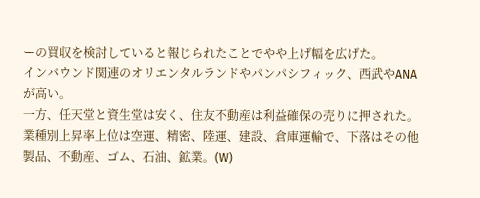ーの買収を検討していると報じられたことでやや上げ幅を広げた。
インバウンド関連のオリエンタルランドやパンパシフィック、西武やANAが高い。
一方、任天堂と資生堂は安く、住友不動産は利益確保の売りに押された。
業種別上昇率上位は空運、精密、陸運、建設、倉庫運輸で、下落はその他製品、不動産、ゴム、石油、鉱業。(W)